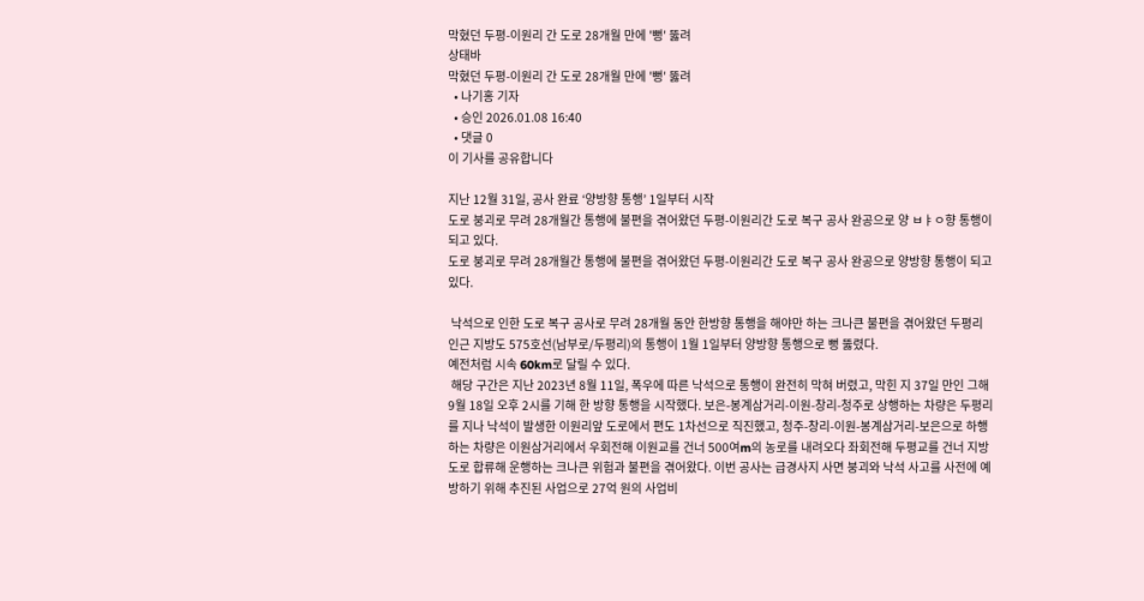막혔던 두평-이원리 간 도로 28개월 만에 '뻥' 뚫려
상태바
막혔던 두평-이원리 간 도로 28개월 만에 '뻥' 뚫려
  • 나기홍 기자
  • 승인 2026.01.08 16:40
  • 댓글 0
이 기사를 공유합니다

지난 12월 31일, 공사 완료 ‘양방향 통행’ 1일부터 시작
도로 붕괴로 무려 28개월간 통행에 불편을 겪어왔던 두평-이원리간 도로 복구 공사 완공으로 양 ㅂㅑㅇ향 통행이 되고 있다.
도로 붕괴로 무려 28개월간 통행에 불편을 겪어왔던 두평-이원리간 도로 복구 공사 완공으로 양방향 통행이 되고 있다.

 낙석으로 인한 도로 복구 공사로 무려 28개월 동안 한방향 통행을 해야만 하는 크나큰 불편을 겪어왔던 두평리 인근 지방도 575호선(남부로/두평리)의 통행이 1월 1일부터 양방향 통행으로 뻥 뚫렸다.
예전처럼 시속 60km로 달릴 수 있다.
 해당 구간은 지난 2023년 8월 11일, 폭우에 따른 낙석으로 통행이 완전히 막혀 버렸고, 막힌 지 37일 만인 그해 9월 18일 오후 2시를 기해 한 방향 통행을 시작했다. 보은-봉계삼거리-이원-창리-청주로 상행하는 차량은 두평리를 지나 낙석이 발생한 이원리앞 도로에서 편도 1차선으로 직진했고, 청주-창리-이원-봉계삼거리-보은으로 하행하는 차량은 이원삼거리에서 우회전해 이원교를 건너 500여m의 농로를 내려오다 좌회전해 두평교를 건너 지방도로 합류해 운행하는 크나큰 위험과 불편을 겪어왔다. 이번 공사는 급경사지 사면 붕괴와 낙석 사고를 사전에 예방하기 위해 추진된 사업으로 27억 원의 사업비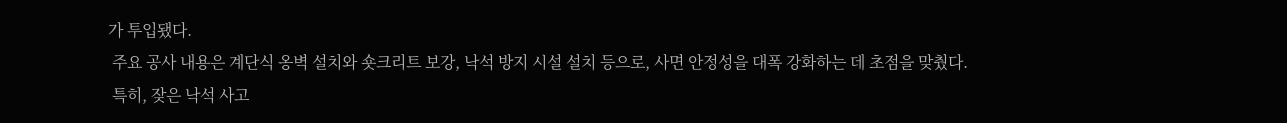가 투입됐다.
 주요 공사 내용은 계단식 옹벽 설치와 숏크리트 보강, 낙석 방지 시설 설치 등으로, 사면 안정성을 대폭 강화하는 데 초점을 맞췄다.
 특히, 잦은 낙석 사고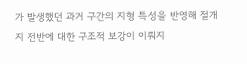가 발생했던 과거 구간의 지형 특성을 반영해 절개지 전반에 대한 구조적 보강이 이뤄지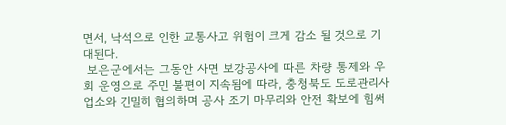면서, 낙석으로 인한 교통사고 위험이 크게 감소 될 것으로 기대된다.
 보은군에서는 그동안 사면 보강공사에 따른 차량 통제와 우회 운영으로 주민 불편이 지속됨에 따라, 충청북도 도로관리사업소와 긴밀히 협의하며 공사 조기 마무리와 안전 확보에 힘써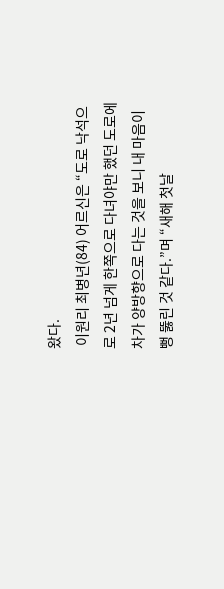왔다.
 이원리 최병년(84) 어르신은 “도로 낙석으로 2년 넘게 한쪽으로 다녀야만 했던 도로에 차가 양방향으로 다는 것을 보니 내 마음이 뻥 뚫린 것 같다.”며 “새해 첫날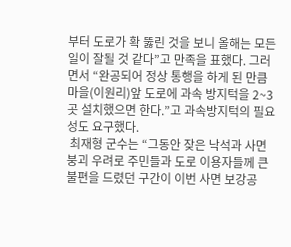부터 도로가 확 뚫린 것을 보니 올해는 모든 일이 잘될 것 같다”고 만족을 표했다. 그러면서 “완공되어 정상 통행을 하게 된 만큼 마을(이원리)앞 도로에 과속 방지턱을 2~3곳 설치했으면 한다.”고 과속방지턱의 필요성도 요구했다.
 최재형 군수는 “그동안 잦은 낙석과 사면 붕괴 우려로 주민들과 도로 이용자들께 큰 불편을 드렸던 구간이 이번 사면 보강공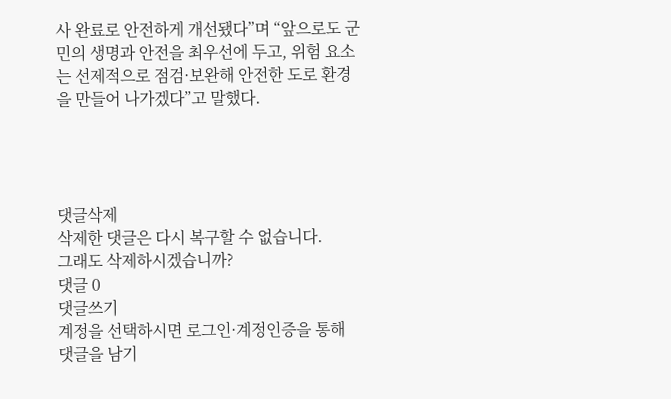사 완료로 안전하게 개선됐다”며 “앞으로도 군민의 생명과 안전을 최우선에 두고, 위험 요소는 선제적으로 점검·보완해 안전한 도로 환경을 만들어 나가겠다”고 말했다.




댓글삭제
삭제한 댓글은 다시 복구할 수 없습니다.
그래도 삭제하시겠습니까?
댓글 0
댓글쓰기
계정을 선택하시면 로그인·계정인증을 통해
댓글을 남기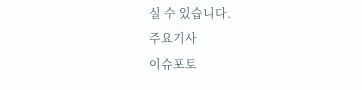실 수 있습니다.
주요기사
이슈포토